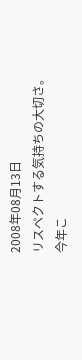2008年08月13日
リスペクトする気持ちの大切さ。
今年こ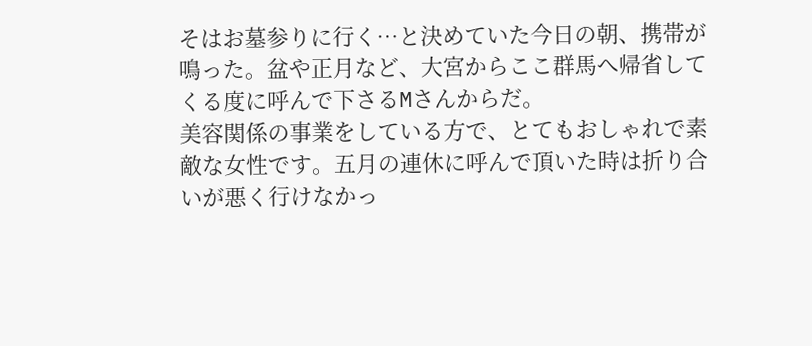そはお墓参りに行く…と決めていた今日の朝、携帯が鳴った。盆や正月など、大宮からここ群馬へ帰省してくる度に呼んで下さるMさんからだ。
美容関係の事業をしている方で、とてもおしゃれで素敵な女性です。五月の連休に呼んで頂いた時は折り合いが悪く行けなかっ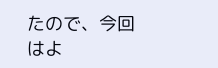たので、今回はよ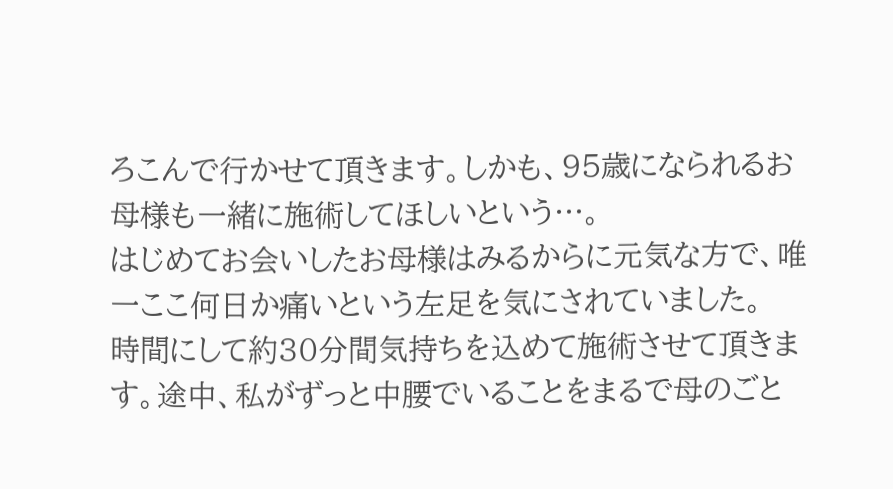ろこんで行かせて頂きます。しかも、95歳になられるお母様も一緒に施術してほしいという…。
はじめてお会いしたお母様はみるからに元気な方で、唯一ここ何日か痛いという左足を気にされていました。
時間にして約30分間気持ちを込めて施術させて頂きます。途中、私がずっと中腰でいることをまるで母のごと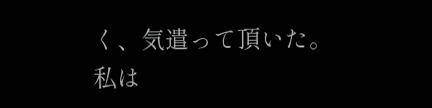く、気遣って頂いた。
私は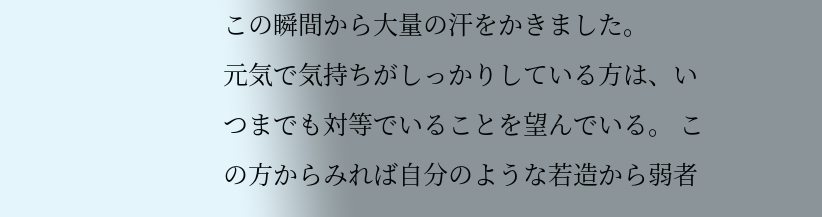この瞬間から大量の汗をかきました。
元気で気持ちがしっかりしている方は、いつまでも対等でいることを望んでいる。 この方からみれば自分のような若造から弱者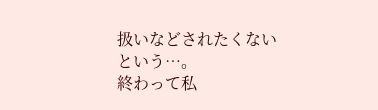扱いなどされたくないという…。
終わって私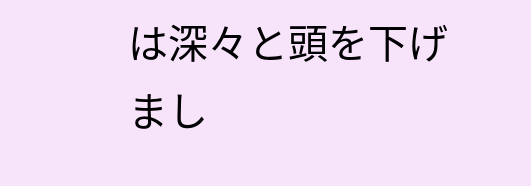は深々と頭を下げまし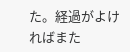た。経過がよければまた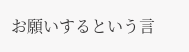お願いするという言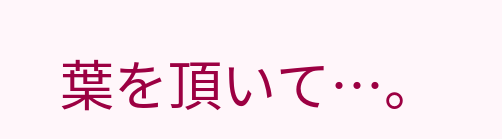葉を頂いて…。